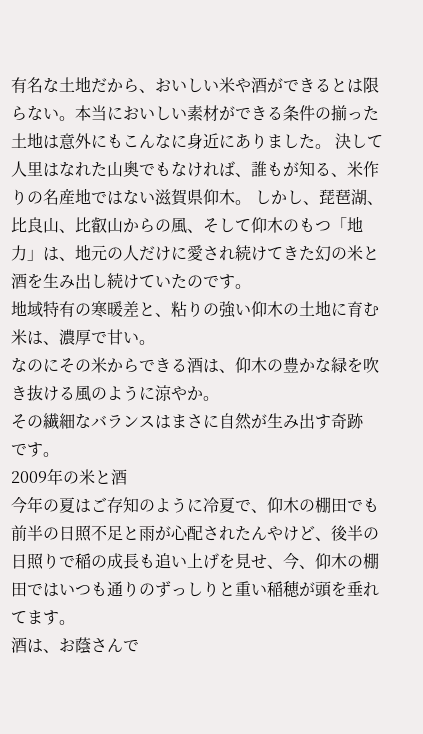有名な土地だから、おいしい米や酒ができるとは限らない。本当においしい素材ができる条件の揃った土地は意外にもこんなに身近にありました。 決して人里はなれた山奥でもなければ、誰もが知る、米作りの名産地ではない滋賀県仰木。 しかし、琵琶湖、比良山、比叡山からの風、そして仰木のもつ「地力」は、地元の人だけに愛され続けてきた幻の米と酒を生み出し続けていたのです。
地域特有の寒暖差と、粘りの強い仰木の土地に育む米は、濃厚で甘い。
なのにその米からできる酒は、仰木の豊かな緑を吹き抜ける風のように涼やか。
その繊細なバランスはまさに自然が生み出す奇跡
です。
2009年の米と酒
今年の夏はご存知のように冷夏で、仰木の棚田でも前半の日照不足と雨が心配されたんやけど、後半の日照りで稲の成長も追い上げを見せ、今、仰木の棚田ではいつも通りのずっしりと重い稲穂が頭を垂れてます。
酒は、お蔭さんで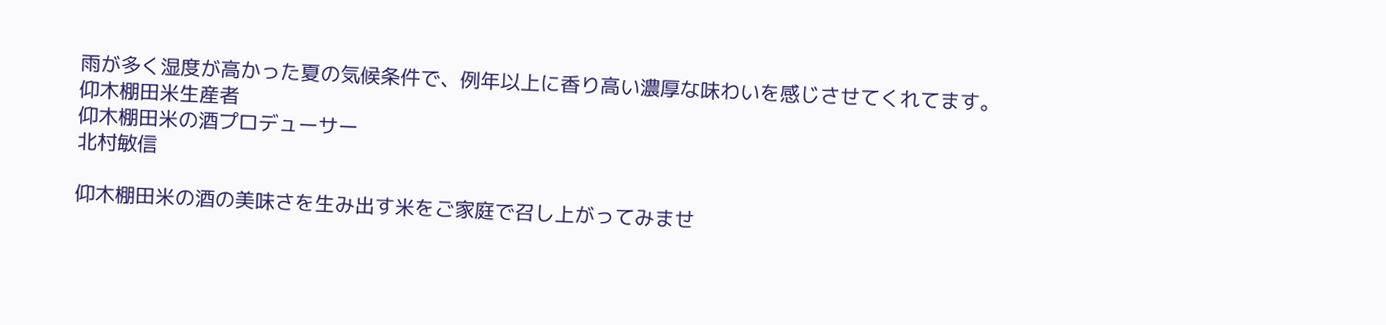雨が多く湿度が高かった夏の気候条件で、例年以上に香り高い濃厚な味わいを感じさせてくれてます。
仰木棚田米生産者
仰木棚田米の酒プロデューサー
北村敏信

仰木棚田米の酒の美味さを生み出す米をご家庭で召し上がってみませ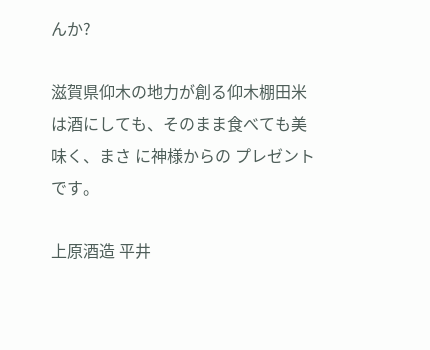んか?

滋賀県仰木の地力が創る仰木棚田米は酒にしても、そのまま食べても美味く、まさ に神様からの プレゼントです。

上原酒造 平井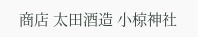商店 太田酒造 小椋神社